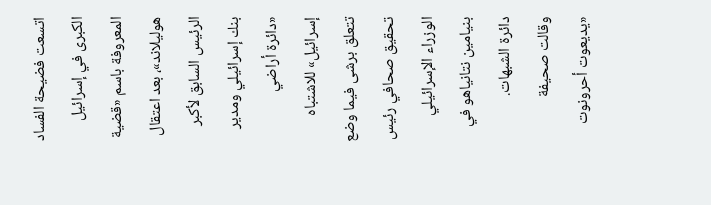اتسعت فضيحة الفساد الكبرى في إسرائيل المعروفة باسم «قضية هوليلاند»، بعد اعتقال الرئيس السابق لأكبر بنك إسرائيلي ومدير «دائرة أراضي إسرائيل» للاشتباه تتعلق برشى فيما وضع تحقيق صحافي رئيس الوزراء الإسرائيلي بنيامين نتانياهو في دائرة الشبهات.
وقالت صحيفة «يديعوت أحرونوت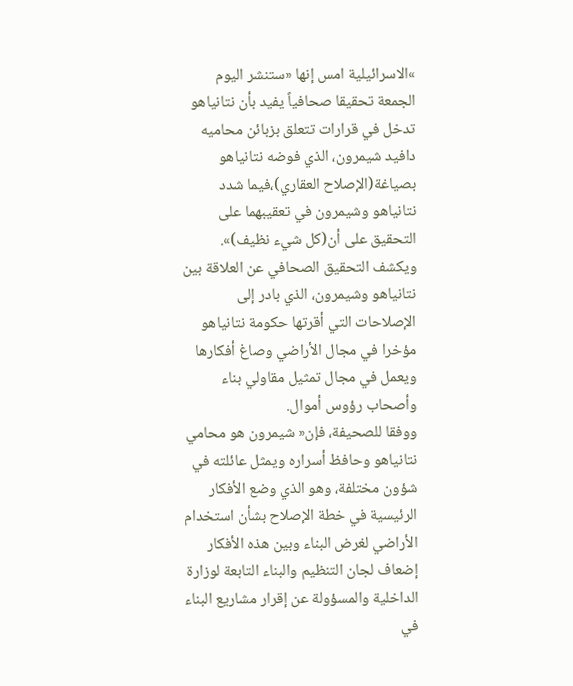»الاسرائيلية امس إنها «ستنشر اليوم الجمعة تحقيقا صحافياً يفيد بأن نتانياهو تدخل في قرارات تتعلق بزبائن محاميه دافيد شيمرون، الذي فوضه نتانياهو بصياغة(الإصلاح العقاري)،فيما شدد نتانياهو وشيمرون في تعقيبهما على التحقيق على أن(كل شيء نظيف)».
ويكشف التحقيق الصحافي عن العلاقة بين نتانياهو وشيمرون، الذي بادر إلى الإصلاحات التي أقرتها حكومة نتانياهو مؤخرا في مجال الأراضي وصاغ أفكارها ويعمل في مجال تمثيل مقاولي بناء وأصحاب رؤوس أموال.
ووفقا للصحيفة، فإن« شيمرون هو محامي نتانياهو وحافظ أسراره ويمثل عائلته في شؤون مختلفة، وهو الذي وضع الأفكار الرئيسية في خطة الإصلاح بشأن استخدام الأراضي لغرض البناء وبين هذه الأفكار إضعاف لجان التنظيم والبناء التابعة لوزارة الداخلية والمسؤولة عن إقرار مشاريع البناء في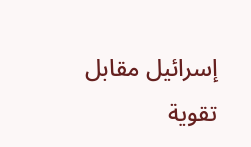إسرائيل مقابل تقوية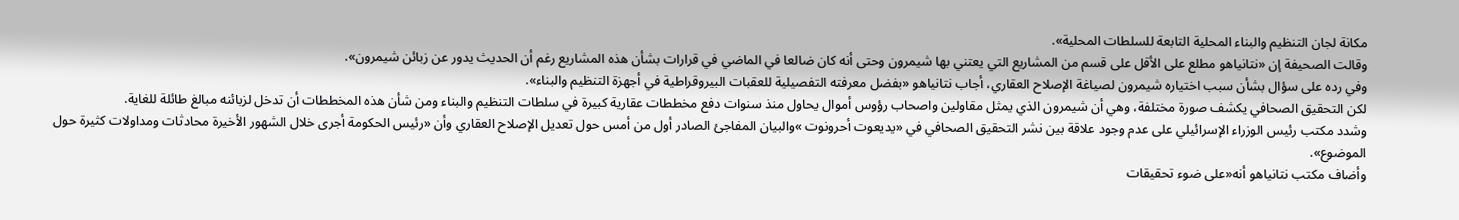مكانة لجان التنظيم والبناء المحلية التابعة للسلطات المحلية».
وقالت الصحيفة إن «نتانياهو مطلع على الأقل على قسم من المشاريع التي يعتني بها شيمرون وحتى أنه كان ضالعا في الماضي في قرارات بشأن هذه المشاريع رغم أن الحديث يدور عن زبائن شيمرون».
وفي رده على سؤال بشأن سبب اختياره شيمرون لصياغة الإصلاح العقاري، أجاب نتانياهو «بفضل معرفته التفصيلية للعقبات البيروقراطية في أجهزة التنظيم والبناء».
لكن التحقيق الصحافي يكشف صورة مختلفة، وهي أن شيمرون الذي يمثل مقاولين واصحاب رؤوس أموال يحاول منذ سنوات دفع مخططات عقارية كبيرة في سلطات التنظيم والبناء ومن شأن هذه المخططات أن تدخل لزبائنه مبالغ طائلة للغاية.
وشدد مكتب رئيس الوزراء الإسرائيلي على عدم وجود علاقة بين نشر التحقيق الصحافي في «يديعوت أحرونوت »والبيان المفاجئ الصادر أول من أمس حول تعديل الإصلاح العقاري وأن «رئيس الحكومة أجرى خلال الشهور الأخيرة محادثات ومداولات كثيرة حول الموضوع».
وأضاف مكتب نتانياهو أنه«على ضوء تحقيقات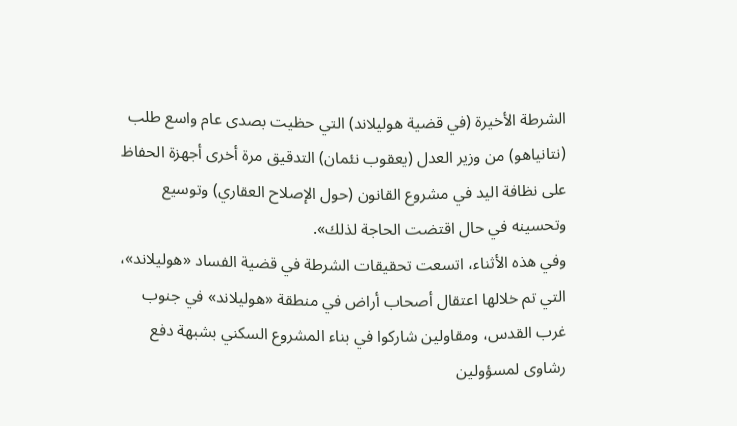الشرطة الأخيرة (في قضية هوليلاند) التي حظيت بصدى عام واسع طلب (نتانياهو) من وزير العدل (يعقوب نئمان) التدقيق مرة أخرى أجهزة الحفاظ على نظافة اليد في مشروع القانون (حول الإصلاح العقاري) وتوسيع وتحسينه في حال اقتضت الحاجة لذلك».
وفي هذه الأثناء، اتسعت تحقيقات الشرطة في قضية الفساد «هوليلاند»، التي تم خلالها اعتقال أصحاب أراض في منطقة «هوليلاند» في جنوب غرب القدس، ومقاولين شاركوا في بناء المشروع السكني بشبهة دفع رشاوى لمسؤولين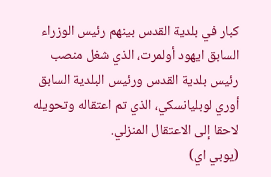كبار في بلدية القدس بينهم رئيس الوزراء السابق ايهود أولمرت، الذي شغل منصب رئيس بلدية القدس ورئيس البلدية السابق أوري لوبليانسكي، الذي تم اعتقاله وتحويله لاحقا إلى الاعتقال المنزلي.
(يوبي اي)